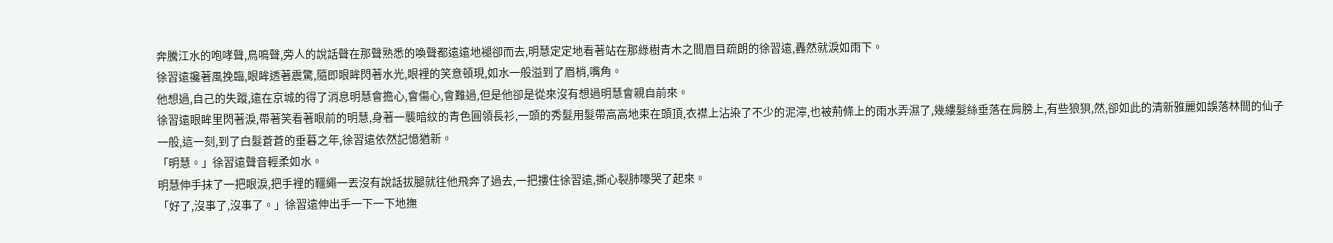奔騰江水的咆哮聲,鳥鳴聲,旁人的說話聲在那聲熟悉的喚聲都遠遠地褪卻而去,明慧定定地看著站在那綠樹青木之間眉目疏朗的徐習遠,轟然就淚如雨下。
徐習遠攙著風挽臨,眼眸透著震驚,隨即眼眸閃著水光,眼裡的笑意頓現,如水一般溢到了眉梢,嘴角。
他想過,自己的失蹤,遠在京城的得了消息明慧會擔心,會傷心,會難過,但是他卻是從來沒有想過明慧會親自前來。
徐習遠眼眸里閃著淚,帶著笑看著眼前的明慧,身著一襲暗紋的青色圓領長衫,一頭的秀髮用髮帶高高地束在頭頂,衣襟上沾染了不少的泥濘,也被荊條上的雨水弄濕了,幾縷髮絲垂落在肩膀上,有些狼狽,然,卻如此的清新雅麗如誤落林間的仙子一般,這一刻,到了白髮蒼蒼的垂暮之年,徐習遠依然記憶猶新。
「明慧。」徐習遠聲音輕柔如水。
明慧伸手抹了一把眼淚,把手裡的韁繩一丟沒有說話拔腿就往他飛奔了過去,一把摟住徐習遠,撕心裂肺嚎哭了起來。
「好了,沒事了,沒事了。」徐習遠伸出手一下一下地撫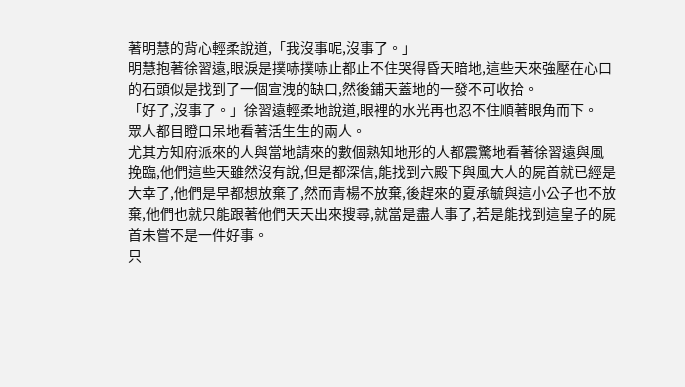著明慧的背心輕柔說道,「我沒事呢,沒事了。」
明慧抱著徐習遠,眼淚是撲哧撲哧止都止不住哭得昏天暗地,這些天來強壓在心口的石頭似是找到了一個宣洩的缺口,然後鋪天蓋地的一發不可收拾。
「好了,沒事了。」徐習遠輕柔地說道,眼裡的水光再也忍不住順著眼角而下。
眾人都目瞪口呆地看著活生生的兩人。
尤其方知府派來的人與當地請來的數個熟知地形的人都震驚地看著徐習遠與風挽臨,他們這些天雖然沒有說,但是都深信,能找到六殿下與風大人的屍首就已經是大幸了,他們是早都想放棄了,然而青楊不放棄,後趕來的夏承毓與這小公子也不放棄,他們也就只能跟著他們天天出來搜尋,就當是盡人事了,若是能找到這皇子的屍首未嘗不是一件好事。
只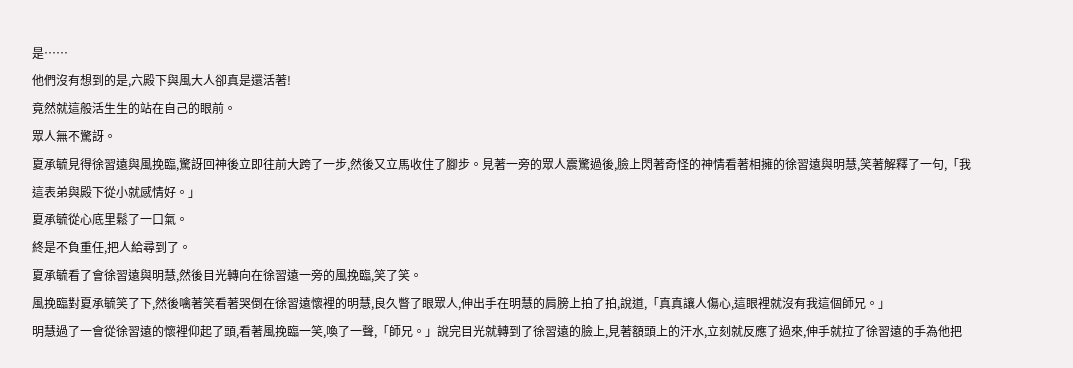是……
他們沒有想到的是,六殿下與風大人卻真是還活著!
竟然就這般活生生的站在自己的眼前。
眾人無不驚訝。
夏承毓見得徐習遠與風挽臨,驚訝回神後立即往前大跨了一步,然後又立馬收住了腳步。見著一旁的眾人震驚過後,臉上閃著奇怪的神情看著相擁的徐習遠與明慧,笑著解釋了一句,「我這表弟與殿下從小就感情好。」
夏承毓從心底里鬆了一口氣。
終是不負重任,把人給尋到了。
夏承毓看了會徐習遠與明慧,然後目光轉向在徐習遠一旁的風挽臨,笑了笑。
風挽臨對夏承毓笑了下,然後噙著笑看著哭倒在徐習遠懷裡的明慧,良久瞥了眼眾人,伸出手在明慧的肩膀上拍了拍,說道,「真真讓人傷心,這眼裡就沒有我這個師兄。」
明慧過了一會從徐習遠的懷裡仰起了頭,看著風挽臨一笑,喚了一聲,「師兄。」說完目光就轉到了徐習遠的臉上,見著額頭上的汗水,立刻就反應了過來,伸手就拉了徐習遠的手為他把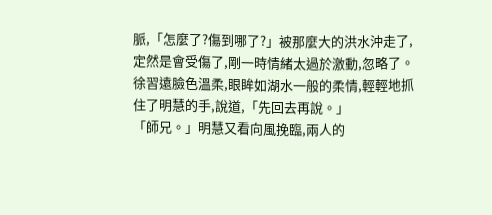脈,「怎麼了?傷到哪了?」被那麼大的洪水沖走了,定然是會受傷了,剛一時情緒太過於激動,忽略了。
徐習遠臉色溫柔,眼眸如湖水一般的柔情,輕輕地抓住了明慧的手,說道,「先回去再說。」
「師兄。」明慧又看向風挽臨,兩人的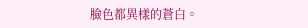臉色都異樣的蒼白。